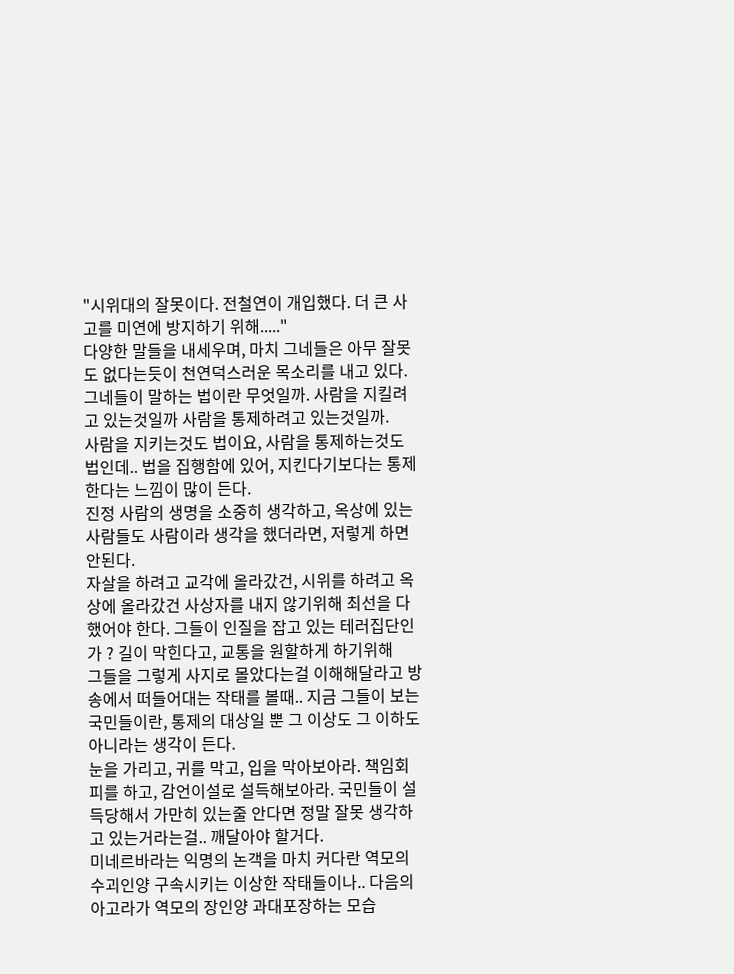"시위대의 잘못이다. 전철연이 개입했다. 더 큰 사고를 미연에 방지하기 위해....."
다양한 말들을 내세우며, 마치 그네들은 아무 잘못도 없다는듯이 천연덕스러운 목소리를 내고 있다.
그네들이 말하는 법이란 무엇일까. 사람을 지킬려고 있는것일까 사람을 통제하려고 있는것일까.
사람을 지키는것도 법이요, 사람을 통제하는것도 법인데.. 법을 집행함에 있어, 지킨다기보다는 통제한다는 느낌이 많이 든다.
진정 사람의 생명을 소중히 생각하고, 옥상에 있는 사람들도 사람이라 생각을 했더라면, 저렇게 하면 안된다.
자살을 하려고 교각에 올라갔건, 시위를 하려고 옥상에 올라갔건 사상자를 내지 않기위해 최선을 다했어야 한다. 그들이 인질을 잡고 있는 테러집단인가 ? 길이 막힌다고, 교통을 원할하게 하기위해
그들을 그렇게 사지로 몰았다는걸 이해해달라고 방송에서 떠들어대는 작태를 볼때.. 지금 그들이 보는 국민들이란, 통제의 대상일 뿐 그 이상도 그 이하도 아니라는 생각이 든다.
눈을 가리고, 귀를 막고, 입을 막아보아라. 책임회피를 하고, 감언이설로 설득해보아라. 국민들이 설득당해서 가만히 있는줄 안다면 정말 잘못 생각하고 있는거라는걸.. 깨달아야 할거다.
미네르바라는 익명의 논객을 마치 커다란 역모의 수괴인양 구속시키는 이상한 작태들이나.. 다음의 아고라가 역모의 장인양 과대포장하는 모습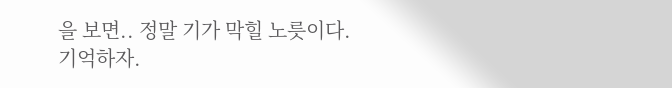을 보면.. 정말 기가 막힐 노릇이다.
기억하자.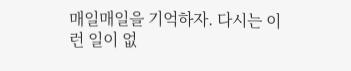매일매일을 기억하자. 다시는 이런 일이 없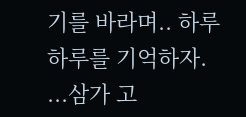기를 바라며.. 하루하루를 기억하자.
...삼가 고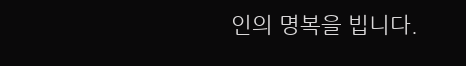인의 명복을 빕니다.